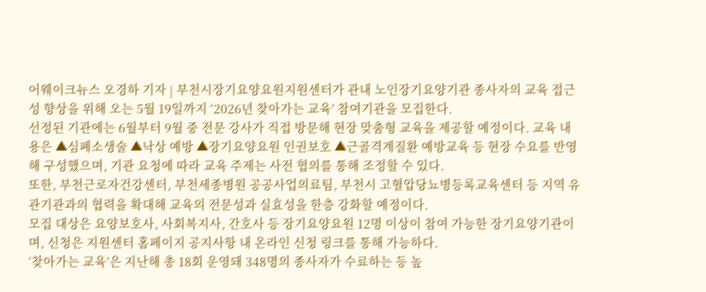어웨이크뉴스 오경하 기자 | 부천시장기요양요원지원센터가 관내 노인장기요양기관 종사자의 교육 접근성 향상을 위해 오는 5월 19일까지 ‘2026년 찾아가는 교육’ 참여기관을 모집한다.
선정된 기관에는 6월부터 9월 중 전문 강사가 직접 방문해 현장 맞춤형 교육을 제공할 예정이다. 교육 내용은 ▲심폐소생술 ▲낙상 예방 ▲장기요양요원 인권보호 ▲근골격계질환 예방교육 등 현장 수요를 반영해 구성했으며, 기관 요청에 따라 교육 주제는 사전 협의를 통해 조정할 수 있다.
또한, 부천근로자건강센터, 부천세종병원 공공사업의료팀, 부천시 고혈압당뇨병등록교육센터 등 지역 유관기관과의 협력을 확대해 교육의 전문성과 실효성을 한층 강화할 예정이다.
모집 대상은 요양보호사, 사회복지사, 간호사 등 장기요양요원 12명 이상이 참여 가능한 장기요양기관이며, 신청은 지원센터 홈페이지 공지사항 내 온라인 신청 링크를 통해 가능하다.
‘찾아가는 교육’은 지난해 총 18회 운영돼 348명의 종사자가 수료하는 등 높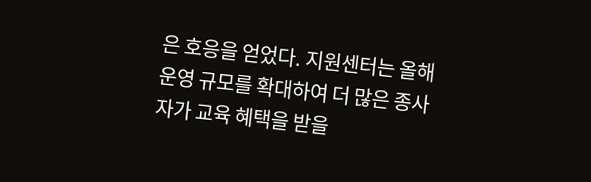은 호응을 얻었다. 지원센터는 올해 운영 규모를 확대하여 더 많은 종사자가 교육 혜택을 받을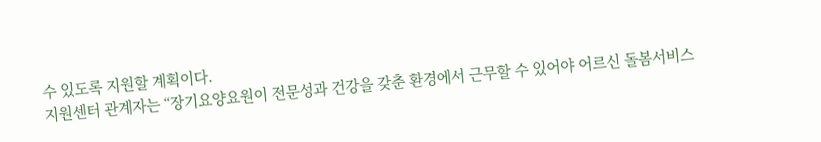수 있도록 지원할 계획이다.
지원센터 관계자는 “장기요양요원이 전문성과 건강을 갖춘 환경에서 근무할 수 있어야 어르신 돌봄서비스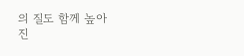의 질도 함께 높아진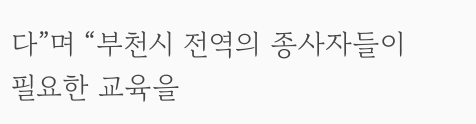다”며 “부천시 전역의 종사자들이 필요한 교육을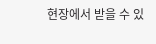현장에서 받을 수 있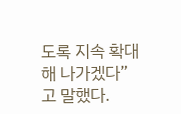도록 지속 확대해 나가겠다”고 말했다.